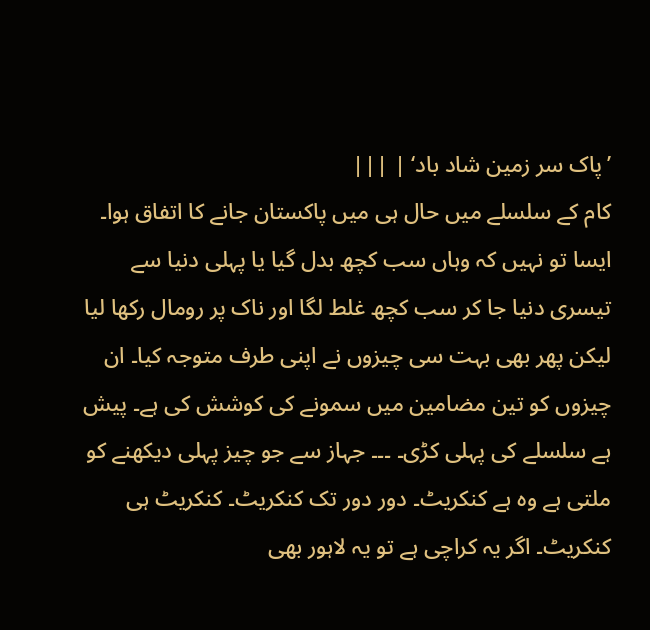’پاک سر زمین شاد باد‘ | |||
کام کے سلسلے میں حال ہی میں پاکستان جانے کا اتفاق ہوا۔ ایسا تو نہیں کہ وہاں سب کچھ بدل گیا یا پہلی دنیا سے تیسری دنیا جا کر سب کچھ غلط لگا اور ناک پر رومال رکھا لیا لیکن پھر بھی بہت سی چیزوں نے اپنی طرف متوجہ کیا۔ ان چیزوں کو تین مضامین میں سمونے کی کوشش کی ہے۔ پیش ہے سلسلے کی پہلی کڑی۔ ۔۔۔ جہاز سے جو چیز پہلی دیکھنے کو ملتی ہے وہ ہے کنکریٹ۔ دور دور تک کنکریٹ۔ کنکریٹ ہی کنکریٹ۔ اگر یہ کراچی ہے تو یہ لاہور بھی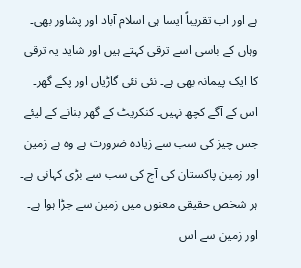ہے اور اب تقریباً ایسا ہی اسلام آباد اور پشاور بھی۔ وہاں کے باسی اسے ترقی کہتے ہیں اور شاید یہ ترقی کا ایک پیمانہ بھی ہے۔ نئی نئی گاڑیاں اور پکے گھر۔ اس کے آگے کچھ نہیں۔ کنکریٹ کے گھر بنانے کے لیئے جس چیز کی سب سے زیادہ ضرورت ہے وہ ہے زمین اور زمین پاکستان کی آج کی سب سے بڑی کہانی ہے۔ ہر شخص حقیقی معنوں میں زمین سے جڑا ہوا ہے۔ اور زمین سے اس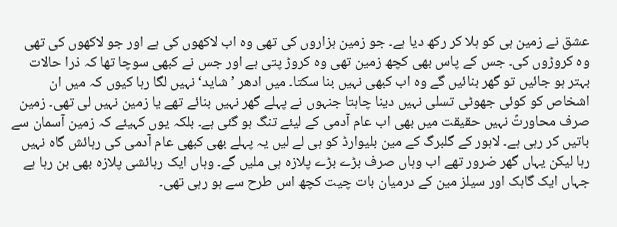عشق نے زمین ہی کو ہلا کر رکھ دیا ہے۔ جو زمین ہزاروں کی تھی وہ اب لاکھوں کی ہے اور جو لاکھوں کی تھی وہ کروڑوں کی۔ جس کے پاس بھی کچھ زمین تھی وہ کروڑ پتی ہے اور جس نے کبھی سوچا تھا کہ ذرا حالات بہتر ہو جائیں تو گھر بنائیں گے وہ اب کبھی نہیں بنا سکتا۔ میں ادھر ’شاید‘ نہیں لگا رہا کیوں کہ میں ان اشخاص کو کوئی جھوٹی تسلی نہیں دینا چاہتا جنہوں نے پہلے گھر نہیں بنائے تھے یا زمین نہیں لی تھی۔ زمین صرف محاورتً نہیں حقیقت میں بھی اب عام آدمی کے لیئے تنگ ہو گئی ہے۔ بلکہ یوں کہیئے کہ زمین آسمان سے باتیں کر رہی ہے۔ لاہور کے گلبرگ کے مین بلیوارڈ کو ہی لے لیں یہ پہلے بھی کبھی عام آدمی کی رہائش گاہ نہیں رہا لیکن یہاں گھر ضرور تھے اب وہاں صرف بڑے بڑے پلازہ ہی ملیں گے۔ وہاں ایک رہائشی پلازہ بھی بن رہا ہے جہاں ایک گاہک اور سیلز مین کے درمیان بات چیت کچھ اس طرح سے ہو رہی تھی۔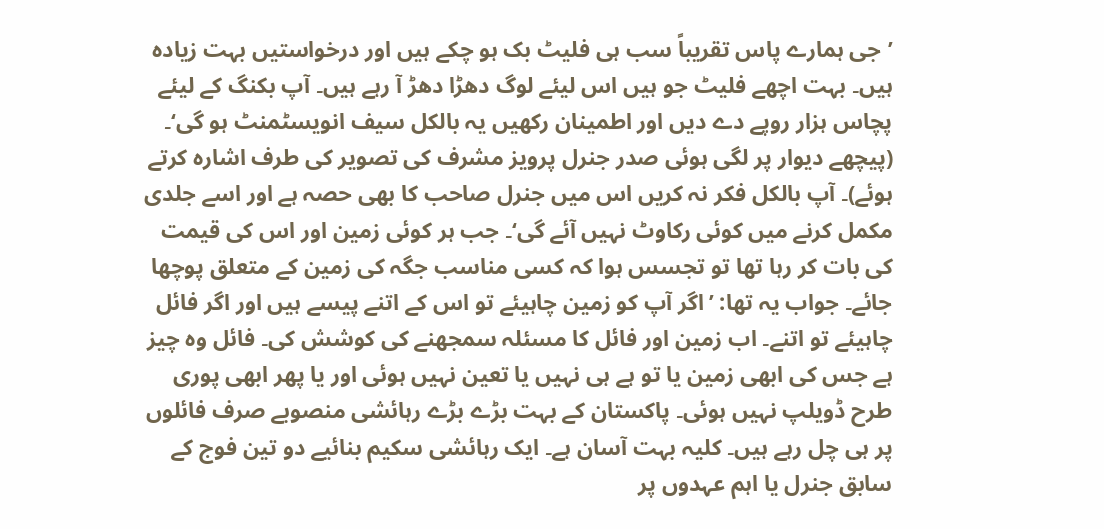’جی ہمارے پاس تقریباً سب ہی فلیٹ بک ہو چکے ہیں اور درخواستیں بہت زیادہ ہیں۔ بہت اچھے فلیٹ جو ہیں اس لیئے لوگ دھڑا دھڑ آ رہے ہیں۔ آپ بکنگ کے لیئے پچاس ہزار روپے دے دیں اور اطمینان رکھیں یہ بالکل سیف انویسٹمنٹ ہو گی‘۔ (پیچھے دیوار پر لگی ہوئی صدر جنرل پرویز مشرف کی تصویر کی طرف اشارہ کرتے ہوئے)۔ آپ بالکل فکر نہ کریں اس میں جنرل صاحب کا بھی حصہ ہے اور اسے جلدی مکمل کرنے میں کوئی رکاوٹ نہیں آئے گی‘۔ جب ہر کوئی زمین اور اس کی قیمت کی بات کر رہا تھا تو تجسس ہوا کہ کسی مناسب جگہ کی زمین کے متعلق پوچھا جائے۔ جواب یہ تھا: ’اگر آپ کو زمین چاہیئے تو اس کے اتنے پیسے ہیں اور اگر فائل چاہیئے تو اتنے۔ اب زمین اور فائل کا مسئلہ سمجھنے کی کوشش کی۔ فائل وہ چیز ہے جس کی ابھی زمین یا تو ہے ہی نہیں یا تعین نہیں ہوئی اور یا پھر ابھی پوری طرح ڈویلپ نہیں ہوئی۔ پاکستان کے بہت بڑے بڑے رہائشی منصوبے صرف فائلوں پر ہی چل رہے ہیں۔ کلیہ بہت آسان ہے۔ ایک رہائشی سکیم بنائیے دو تین فوج کے سابق جنرل یا اہم عہدوں پر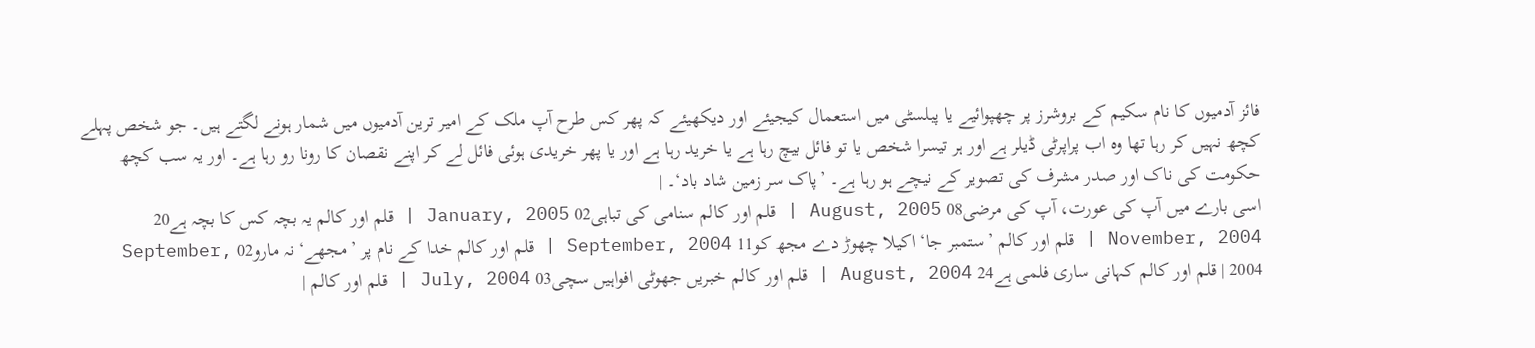فائز آدمیوں کا نام سکیم کے بروشرز پر چھپوائیے یا پبلسٹی میں استعمال کیجیئے اور دیکھیئے کہ پھر کس طرح آپ ملک کے امیر ترین آدمیوں میں شمار ہونے لگتے ہیں۔ جو شخص پہلے کچھ نہیں کر رہا تھا وہ اب پراپرٹی ڈیلر ہے اور ہر تیسرا شخص یا تو فائل بیچ رہا ہے یا خرید رہا ہے اور یا پھر خریدی ہوئی فائل لے کر اپنے نقصان کا رونا رو رہا ہے۔ اور یہ سب کچھ حکومت کی ناک اور صدر مشرف کی تصویر کے نیچے ہو رہا ہے۔ ’پاک سر زمین شاد باد‘۔ |
اسی بارے میں آپ کی عورت، آپ کی مرضی08 August, 2005 | قلم اور کالم سنامی کی تباہی02 January, 2005 | قلم اور کالم یہ بچہ کس کا بچہ ہے20 November, 2004 | قلم اور کالم ’ستمبر جا‘ اکیلا چھوڑ دے مجھ کو11 September, 2004 | قلم اور کالم خدا کے نام پر ’مجھے‘ نہ مارو02 September, 2004 | قلم اور کالم کہانی ساری فلمی ہے24 August, 2004 | قلم اور کالم خبریں جھوٹی افواہیں سچی03 July, 2004 | قلم اور کالم |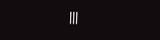|||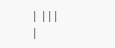| |||
|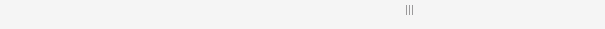|||